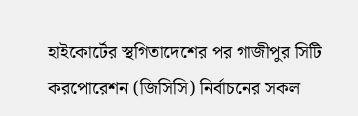হাইকোর্টের স্থগিতাদেশের পর গাজীপুর সিটি করপোরেশন (জিসিসি) নির্বাচনের সকল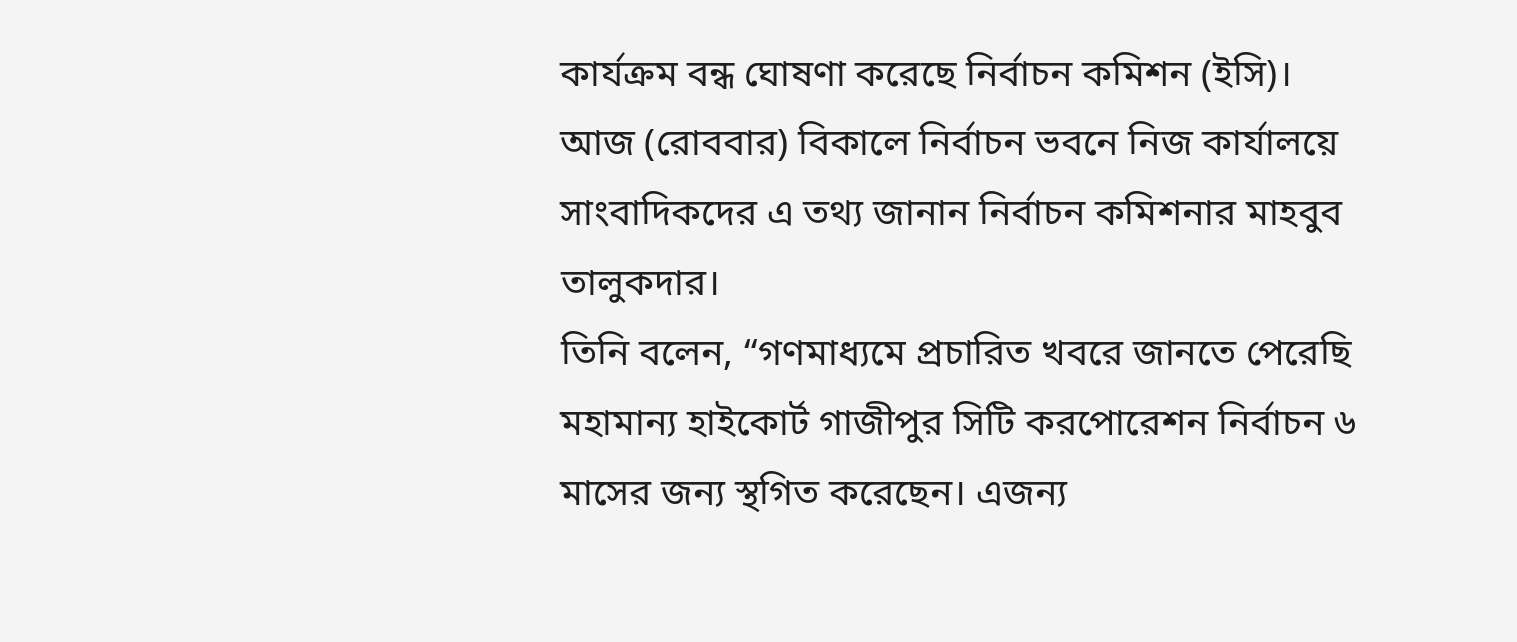কার্যক্রম বন্ধ ঘোষণা করেছে নির্বাচন কমিশন (ইসি)।
আজ (রোববার) বিকালে নির্বাচন ভবনে নিজ কার্যালয়ে সাংবাদিকদের এ তথ্য জানান নির্বাচন কমিশনার মাহবুব তালুকদার।
তিনি বলেন, “গণমাধ্যমে প্রচারিত খবরে জানতে পেরেছি মহামান্য হাইকোর্ট গাজীপুর সিটি করপোরেশন নির্বাচন ৬ মাসের জন্য স্থগিত করেছেন। এজন্য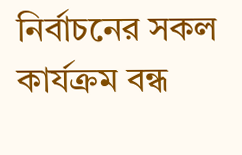নির্বাচনের সকল কার্যক্রম বন্ধ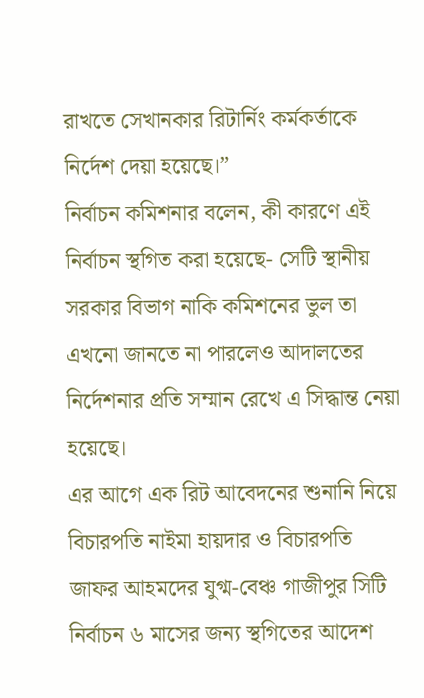রাখতে সেখানকার রিটার্নিং কর্মকর্তাকে নির্দেশ দেয়া হয়েছে।”
নির্বাচন কমিশনার বলেন, কী কারণে এই নির্বাচন স্থগিত করা হয়েছে- সেটি স্থানীয় সরকার বিভাগ নাকি কমিশনের ভুল তা এখনো জানতে না পারলেও আদালতের নির্দেশনার প্রতি সম্মান রেখে এ সিদ্ধান্ত নেয়া হয়েছে।
এর আগে এক রিট আবেদনের শুনানি নিয়ে বিচারপতি নাইমা হায়দার ও বিচারপতি জাফর আহমদের যুগ্ম-বেঞ্চ গাজীপুর সিটি নির্বাচন ৬ মাসের জন্য স্থগিতের আদেশ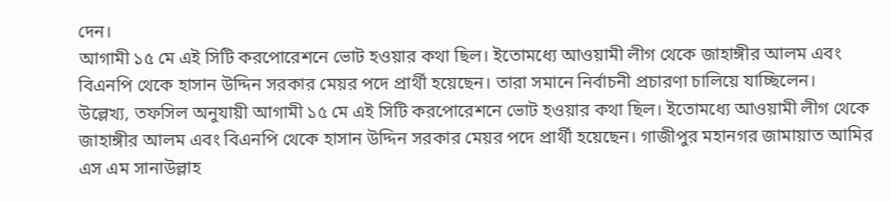দেন।
আগামী ১৫ মে এই সিটি করপোরেশনে ভোট হওয়ার কথা ছিল। ইতোমধ্যে আওয়ামী লীগ থেকে জাহাঙ্গীর আলম এবং বিএনপি থেকে হাসান উদ্দিন সরকার মেয়র পদে প্রার্থী হয়েছেন। তারা সমানে নির্বাচনী প্রচারণা চালিয়ে যাচ্ছিলেন।
উল্লেখ্য, তফসিল অনুযায়ী আগামী ১৫ মে এই সিটি করপোরেশনে ভোট হওয়ার কথা ছিল। ইতোমধ্যে আওয়ামী লীগ থেকে জাহাঙ্গীর আলম এবং বিএনপি থেকে হাসান উদ্দিন সরকার মেয়র পদে প্রার্থী হয়েছেন। গাজীপুর মহানগর জামায়াত আমির এস এম সানাউল্লাহ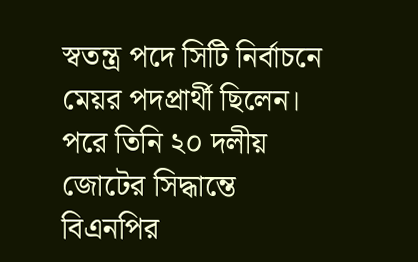স্বতন্ত্র পদে সিটি নির্বাচনে মেয়র পদপ্রার্থী ছিলেন।
পরে তিনি ২০ দলীয় জোটের সিদ্ধান্তে বিএনপির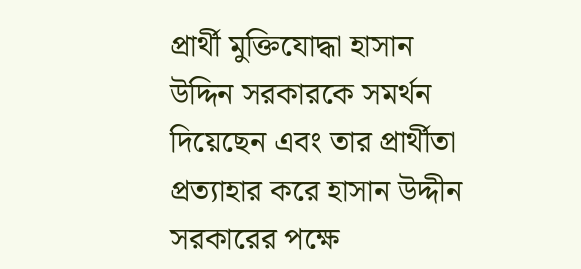প্রার্থী মুক্তিযোদ্ধা হাসান উদ্দিন সরকারকে সমর্থন দিয়েছেন এবং তার প্রার্থীতা প্রত্যাহার করে হাসান উদ্দীন সরকারের পক্ষে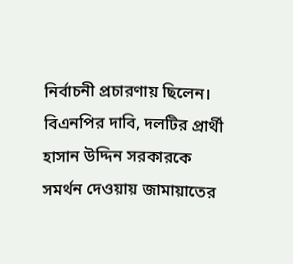নির্বাচনী প্রচারণায় ছিলেন।
বিএনপির দাবি, দলটির প্রার্থী হাসান উদ্দিন সরকারকে সমর্থন দেওয়ায় জামায়াতের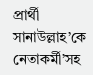প্রার্থী সানাউল্লাহ’কে নেতাকর্মী’সহ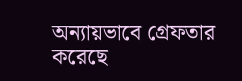অন্যায়ভাবে গ্রেফতার করেছে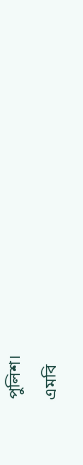পুলিশ।
এমবি